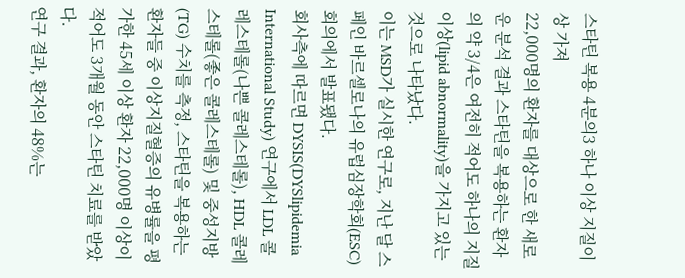스타틴 복용 4분의3 하나 이상 지질이상 가져
22,000명의 환자를 대상으로 한 새로운 분석 결과 스타틴을 복용하는 환자의 약 3/4은 여전히 적어도 하나의 지질 이상(lipid abnormality)을 가지고 있는 것으로 나타났다.
이는 MSD가 실시한 연구로, 지난 달 스페인 바르셀로나의 유럽심장학회(ESC) 회의에서 발표됐다.
회사측에 따르면 DYSIS(DYSlipidemia International Study) 연구에서 LDL 콜레스테롤(나쁜 콜레스테롤), HDL 콜레스테롤(좋은 콜레스테롤) 및 중성지방(TG) 수치를 측정, 스타틴을 복용하는 환자들 중 이상지질혈증의 유병률을 평가한 45세 이상 환자 22,000명 이상이 적어도 3개월 동안 스타틴 치료를 받았다.
연구 결과, 환자의 48%는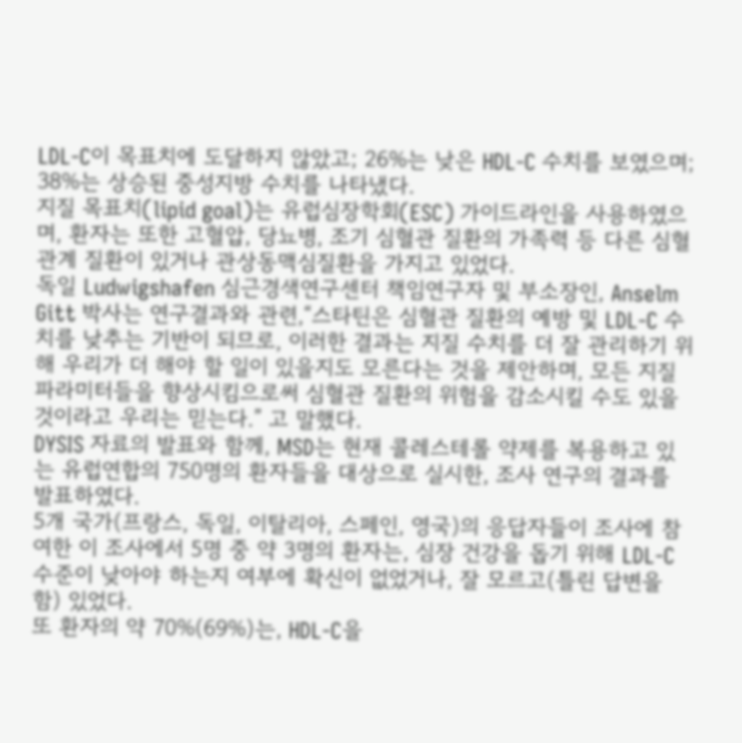LDL-C이 목표치에 도달하지 않았고; 26%는 낮은 HDL-C 수치를 보였으며; 38%는 상승된 중성지방 수치를 나타냈다.
지질 목표치(lipid goal)는 유럽심장학회(ESC) 가이드라인을 사용하였으며, 환자는 또한 고혈압, 당뇨병, 조기 심혈관 질환의 가족력 등 다른 심혈관계 질환이 있거나 관상동맥심질환을 가지고 있었다.
독일 Ludwigshafen 심근경색연구센터 책임연구자 및 부소장인, Anselm Gitt 박사는 연구결과와 관련,“스타틴은 심혈관 질환의 예방 및 LDL-C 수치를 낮추는 기반이 되므로, 이러한 결과는 지질 수치를 더 잘 관리하기 위해 우리가 더 해야 할 일이 있을지도 모른다는 것을 제안하며, 모든 지질 파라미터들을 향상시킴으로써 심혈관 질환의 위험을 감소시킬 수도 있을 것이라고 우리는 믿는다.” 고 말했다.
DYSIS 자료의 발표와 함께, MSD는 현재 콜레스테롤 약제를 복용하고 있는 유럽연합의 750명의 환자들을 대상으로 실시한, 조사 연구의 결과를 발표하였다.
5개 국가(프랑스, 독일, 이탈리아, 스페인, 영국)의 응답자들이 조사에 참여한 이 조사에서 5명 중 약 3명의 환자는, 심장 건강을 돕기 위해 LDL-C 수준이 낮아야 하는지 여부에 확신이 없었거나, 잘 모르고(틀린 답변을 함) 있었다.
또 환자의 약 70%(69%)는, HDL-C을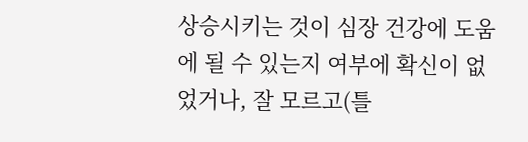상승시키는 것이 심장 건강에 도움에 될 수 있는지 여부에 확신이 없었거나, 잘 모르고(틀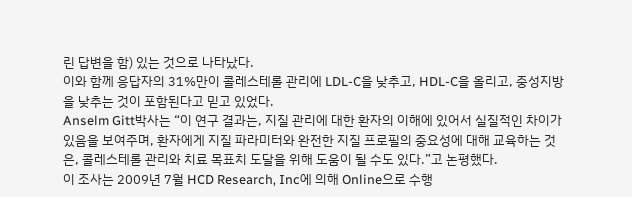린 답변을 함) 있는 것으로 나타났다.
이와 함께 응답자의 31%만이 콜레스테롤 관리에 LDL-C을 낮추고, HDL-C을 올리고, 중성지방을 낮추는 것이 포함된다고 믿고 있었다.
Anselm Gitt박사는 “이 연구 결과는, 지질 관리에 대한 환자의 이해에 있어서 실질적인 차이가 있음을 보여주며, 환자에게 지질 파라미터와 완전한 지질 프로필의 중요성에 대해 교육하는 것은, 콜레스테롤 관리와 치료 목표치 도달을 위해 도움이 될 수도 있다.”고 논평했다.
이 조사는 2009년 7월 HCD Research, Inc에 의해 Online으로 수행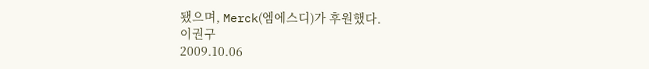됐으며, Merck(엠에스디)가 후원했다.
이권구
2009.10.06